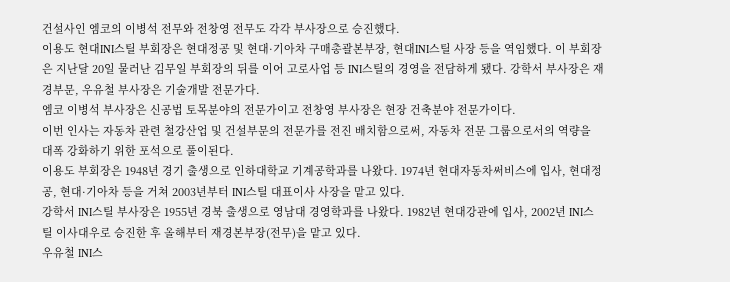건설사인 엠코의 이병석 전무와 전창영 전무도 각각 부사장으로 승진했다.
이용도 현대INI스틸 부회장은 현대정공 및 현대·기아차 구매총괄본부장, 현대INI스틸 사장 등을 역임했다. 이 부회장은 지난달 20일 물러난 김무일 부회장의 뒤를 이어 고로사업 등 INI스틸의 경영을 전담하게 됐다. 강학서 부사장은 재경부문, 우유철 부사장은 기술개발 전문가다.
엠코 이병석 부사장은 신공법 토목분야의 전문가이고 전창영 부사장은 현장 건축분야 전문가이다.
이번 인사는 자동차 관련 철강산업 및 건설부문의 전문가를 전진 배치함으로써, 자동차 전문 그룹으로서의 역량을 대폭 강화하기 위한 포석으로 풀이된다.
이용도 부회장은 1948년 경기 출생으로 인하대학교 기계공학과를 나왔다. 1974년 현대자동차써비스에 입사, 현대정공, 현대·기아차 등을 거쳐 2003년부터 INI스틸 대표이사 사장을 맡고 있다.
강학서 INI스틸 부사장은 1955년 경북 출생으로 영남대 경영학과를 나왔다. 1982년 현대강관에 입사, 2002년 INI스틸 이사대우로 승진한 후 올해부터 재경본부장(전무)을 맡고 있다.
우유철 INI스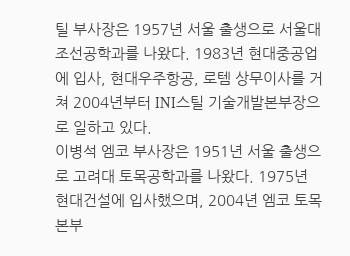틸 부사장은 1957년 서울 출생으로 서울대 조선공학과를 나왔다. 1983년 현대중공업에 입사, 현대우주항공, 로템 상무이사를 거쳐 2004년부터 INI스틸 기술개발본부장으로 일하고 있다.
이병석 엠코 부사장은 1951년 서울 출생으로 고려대 토목공학과를 나왔다. 1975년 현대건설에 입사했으며, 2004년 엠코 토목본부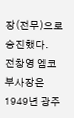장(전무)으로 승진했다.
전창영 엠코 부사장은 1949년 광주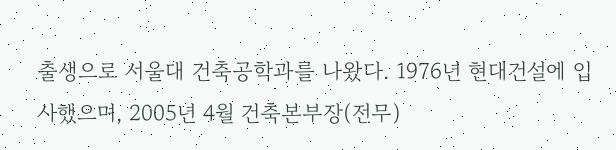출생으로 서울대 건축공학과를 나왔다. 1976년 현대건설에 입사했으며, 2005년 4월 건축본부장(전무)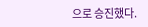으로 승진했다.